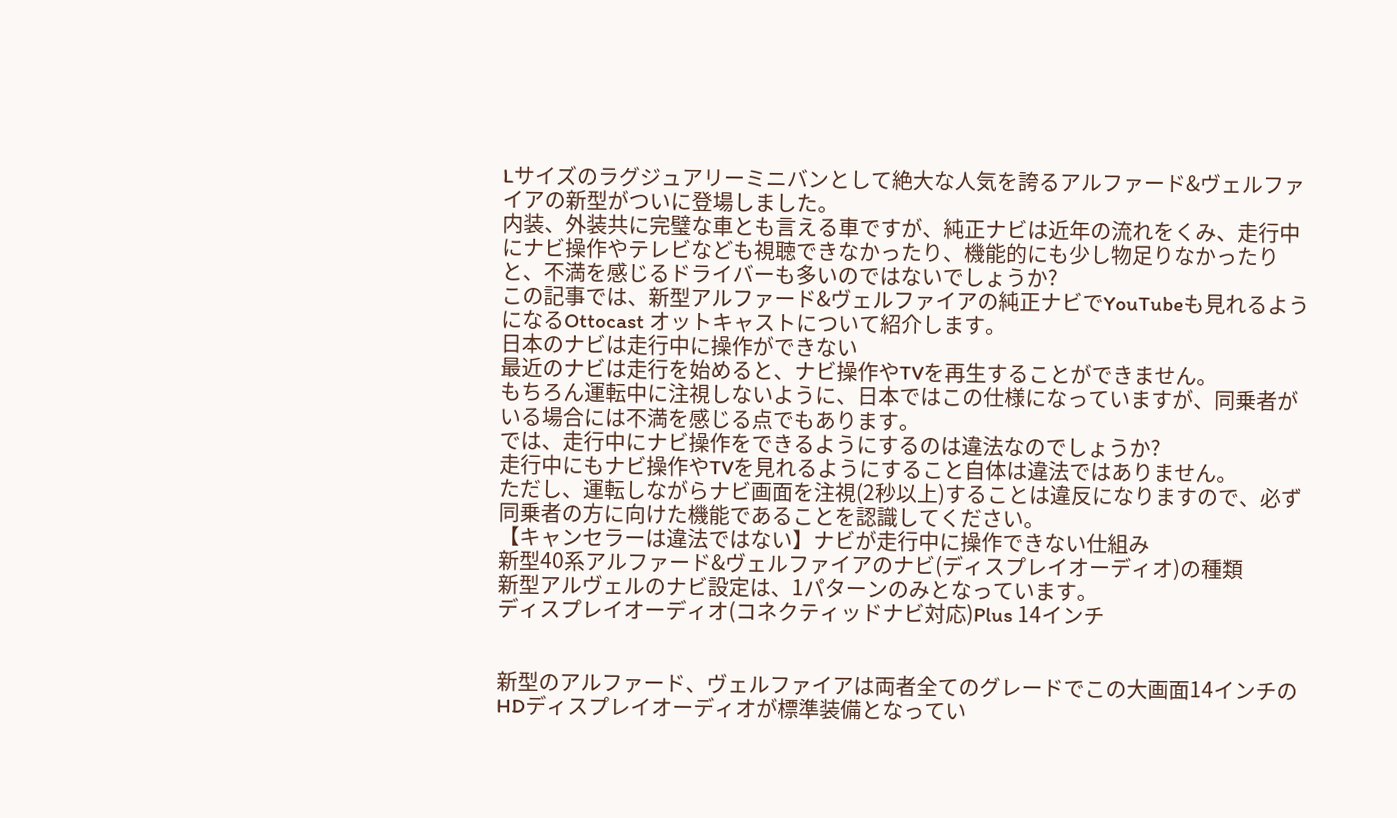Lサイズのラグジュアリーミニバンとして絶大な人気を誇るアルファード&ヴェルファイアの新型がついに登場しました。
内装、外装共に完璧な車とも言える車ですが、純正ナビは近年の流れをくみ、走行中にナビ操作やテレビなども視聴できなかったり、機能的にも少し物足りなかったりと、不満を感じるドライバーも多いのではないでしょうか?
この記事では、新型アルファード&ヴェルファイアの純正ナビでYouTubeも見れるようになるOttocast オットキャストについて紹介します。
日本のナビは走行中に操作ができない
最近のナビは走行を始めると、ナビ操作やTVを再生することができません。
もちろん運転中に注視しないように、日本ではこの仕様になっていますが、同乗者がいる場合には不満を感じる点でもあります。
では、走行中にナビ操作をできるようにするのは違法なのでしょうか?
走行中にもナビ操作やTVを見れるようにすること自体は違法ではありません。
ただし、運転しながらナビ画面を注視(2秒以上)することは違反になりますので、必ず同乗者の方に向けた機能であることを認識してください。
【キャンセラーは違法ではない】ナビが走行中に操作できない仕組み
新型40系アルファード&ヴェルファイアのナビ(ディスプレイオーディオ)の種類
新型アルヴェルのナビ設定は、1パターンのみとなっています。
ディスプレイオーディオ(コネクティッドナビ対応)Plus 14インチ


新型のアルファード、ヴェルファイアは両者全てのグレードでこの大画面14インチのHDディスプレイオーディオが標準装備となってい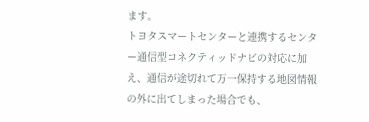ます。
トヨタスマートセンターと連携するセンター通信型コネクティッドナビの対応に加え、通信が途切れて万一保持する地図情報の外に出てしまった場合でも、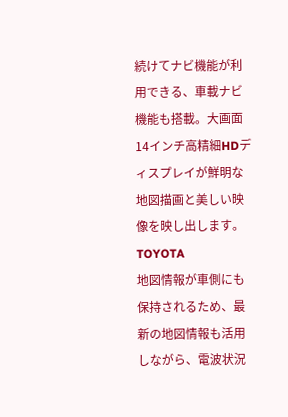続けてナビ機能が利用できる、車載ナビ機能も搭載。大画面14インチ高精細HDディスプレイが鮮明な地図描画と美しい映像を映し出します。
TOYOTA
地図情報が車側にも保持されるため、最新の地図情報も活用しながら、電波状況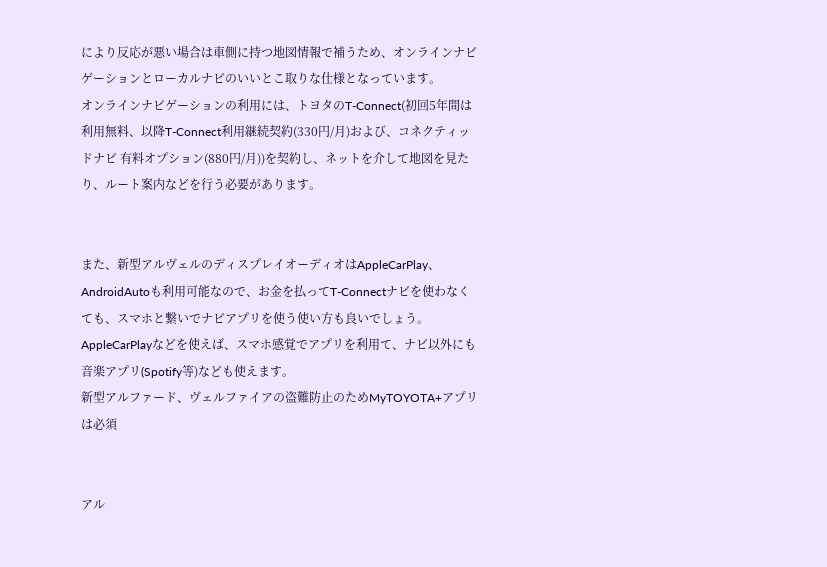により反応が悪い場合は車側に持つ地図情報で補うため、オンラインナビゲーションとローカルナビのいいとこ取りな仕様となっています。
オンラインナビゲーションの利用には、トヨタのT-Connect(初回5年間は利用無料、以降T-Connect利用継続契約(330円/月)および、コネクティッドナビ 有料オプション(880円/月))を契約し、ネットを介して地図を見たり、ルート案内などを行う必要があります。


また、新型アルヴェルのディスプレイオーディオはAppleCarPlay、AndroidAutoも利用可能なので、お金を払ってT-Connectナビを使わなくても、スマホと繋いでナビアプリを使う使い方も良いでしょう。
AppleCarPlayなどを使えば、スマホ感覚でアプリを利用て、ナビ以外にも音楽アプリ(Spotify等)なども使えます。
新型アルファード、ヴェルファイアの盗難防止のためMyTOYOTA+アプリは必須


アル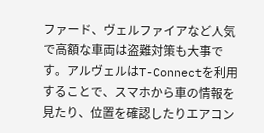ファード、ヴェルファイアなど人気で高額な車両は盗難対策も大事です。アルヴェルはT-Connectを利用することで、スマホから車の情報を見たり、位置を確認したりエアコン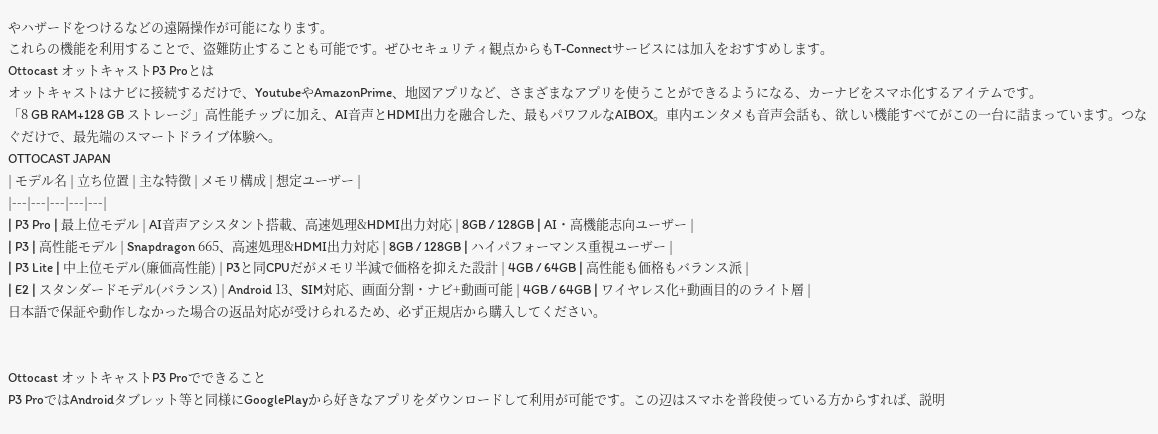やハザードをつけるなどの遠隔操作が可能になります。
これらの機能を利用することで、盗難防止することも可能です。ぜひセキュリティ観点からもT-Connectサービスには加入をおすすめします。
Ottocast オットキャストP3 Proとは
オットキャストはナビに接続するだけで、YoutubeやAmazonPrime、地図アプリなど、さまざまなアプリを使うことができるようになる、カーナビをスマホ化するアイテムです。
「8 GB RAM+128 GB ストレージ」⾼性能チップに加え、AI⾳声とHDMI出⼒を融合した、最もパワフルなAIBOX。⾞内エンタメも⾳声会話も、欲しい機能すべてがこの⼀台に詰まっています。つなぐだけで、最先端のスマートドライブ体験へ。
OTTOCAST JAPAN
| モデル名 | 立ち位置 | 主な特徴 | メモリ構成 | 想定ユーザー |
|---|---|---|---|---|
| P3 Pro | 最上位モデル | AI音声アシスタント搭載、高速処理&HDMI出力対応 | 8GB / 128GB | AI・高機能志向ユーザー |
| P3 | 高性能モデル | Snapdragon 665、高速処理&HDMI出力対応 | 8GB / 128GB | ハイパフォーマンス重視ユーザー |
| P3 Lite | 中上位モデル(廉価高性能) | P3と同CPUだがメモリ半減で価格を抑えた設計 | 4GB / 64GB | 高性能も価格もバランス派 |
| E2 | スタンダードモデル(バランス) | Android 13、SIM対応、画面分割・ナビ+動画可能 | 4GB / 64GB | ワイヤレス化+動画目的のライト層 |
日本語で保証や動作しなかった場合の返品対応が受けられるため、必ず正規店から購入してください。


Ottocast オットキャストP3 Proでできること
P3 ProではAndroidタブレット等と同様にGooglePlayから好きなアプリをダウンロードして利用が可能です。この辺はスマホを普段使っている方からすれば、説明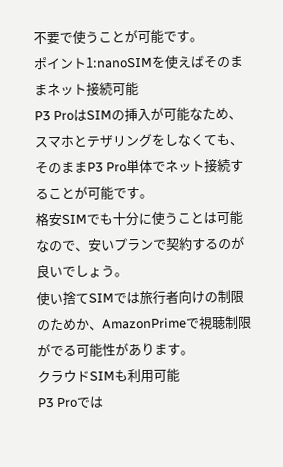不要で使うことが可能です。
ポイント1:nanoSIMを使えばそのままネット接続可能
P3 ProはSIMの挿入が可能なため、スマホとテザリングをしなくても、そのままP3 Pro単体でネット接続することが可能です。
格安SIMでも十分に使うことは可能なので、安いプランで契約するのが良いでしょう。
使い捨てSIMでは旅行者向けの制限のためか、AmazonPrimeで視聴制限がでる可能性があります。
クラウドSIMも利用可能
P3 Proでは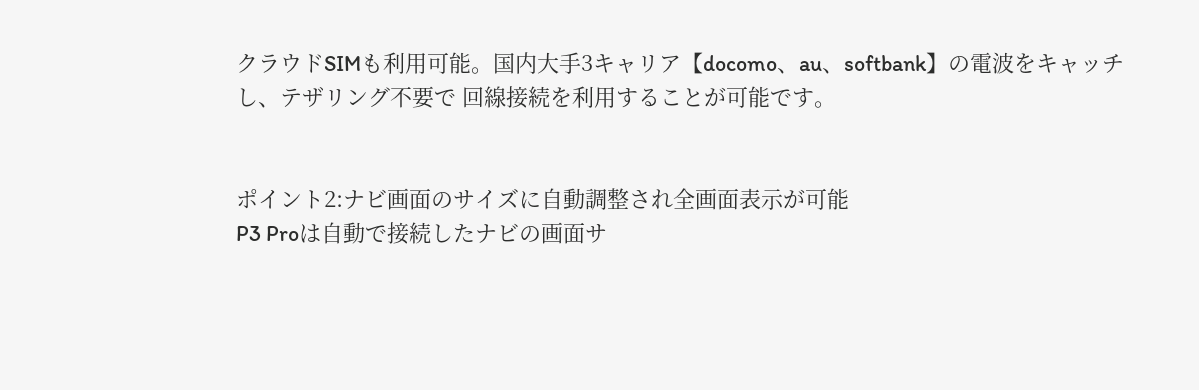クラウドSIMも利用可能。国内大手3キャリア【docomo、au、softbank】の電波をキャッチし、テザリング不要で 回線接続を利用することが可能です。


ポイント2:ナビ画面のサイズに自動調整され全画面表示が可能
P3 Proは自動で接続したナビの画面サ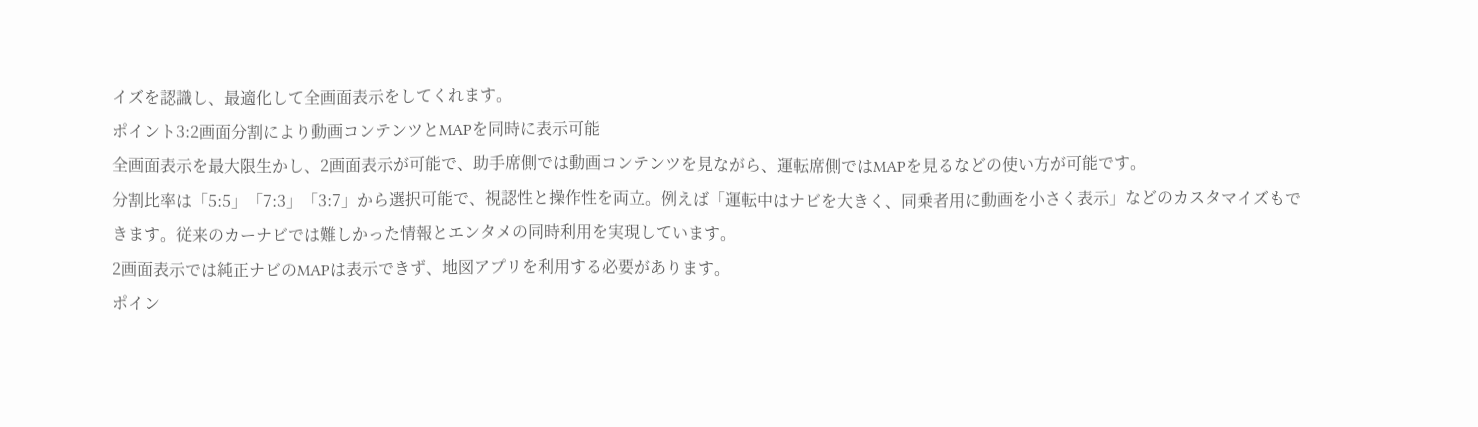イズを認識し、最適化して全画面表示をしてくれます。
ポイント3:2画面分割により動画コンテンツとMAPを同時に表示可能
全画面表示を最大限生かし、2画面表示が可能で、助手席側では動画コンテンツを見ながら、運転席側ではMAPを見るなどの使い方が可能です。
分割比率は「5:5」「7:3」「3:7」から選択可能で、視認性と操作性を両立。例えば「運転中はナビを大きく、同乗者用に動画を小さく表示」などのカスタマイズもできます。従来のカーナビでは難しかった情報とエンタメの同時利用を実現しています。
2画面表示では純正ナビのMAPは表示できず、地図アプリを利用する必要があります。
ポイン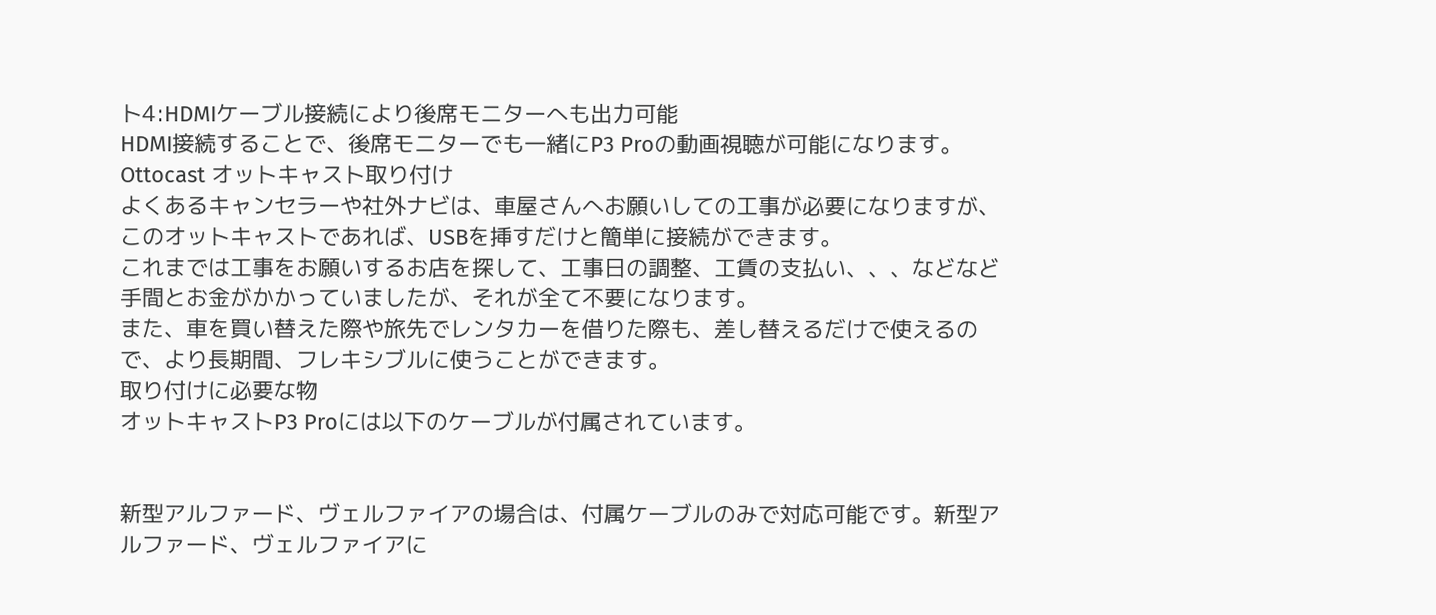ト4:HDMIケーブル接続により後席モニターへも出力可能
HDMI接続することで、後席モニターでも一緒にP3 Proの動画視聴が可能になります。
Ottocast オットキャスト取り付け
よくあるキャンセラーや社外ナビは、車屋さんへお願いしての工事が必要になりますが、このオットキャストであれば、USBを挿すだけと簡単に接続ができます。
これまでは工事をお願いするお店を探して、工事日の調整、工賃の支払い、、、などなど手間とお金がかかっていましたが、それが全て不要になります。
また、車を買い替えた際や旅先でレンタカーを借りた際も、差し替えるだけで使えるので、より長期間、フレキシブルに使うことができます。
取り付けに必要な物
オットキャストP3 Proには以下のケーブルが付属されています。


新型アルファード、ヴェルファイアの場合は、付属ケーブルのみで対応可能です。新型アルファード、ヴェルファイアに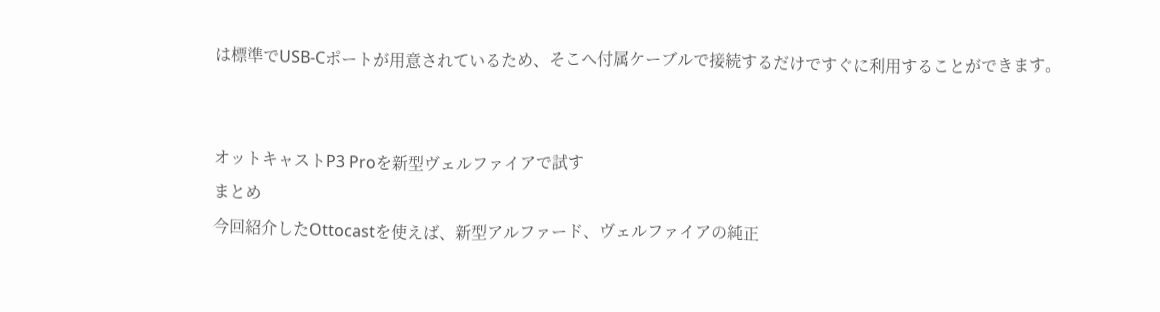は標準でUSB-Cポートが用意されているため、そこへ付属ケーブルで接続するだけですぐに利用することができます。


オットキャストP3 Proを新型ヴェルファイアで試す
まとめ
今回紹介したOttocastを使えば、新型アルファード、ヴェルファイアの純正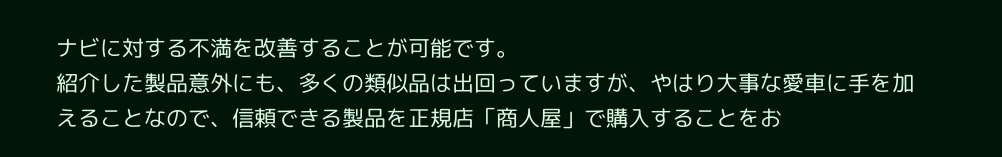ナビに対する不満を改善することが可能です。
紹介した製品意外にも、多くの類似品は出回っていますが、やはり大事な愛車に手を加えることなので、信頼できる製品を正規店「商人屋」で購入することをお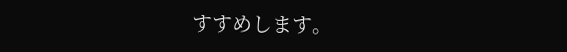すすめします。